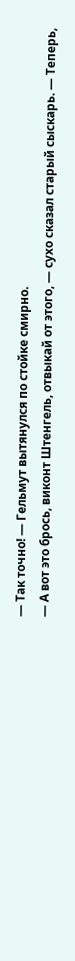— Так точно! — Гельмут вытянулся по стойке смирно.
— А вот это брось, виконт Штенгель, отвыкай от этого, — сухо сказал старый сыскарь. — Теперь,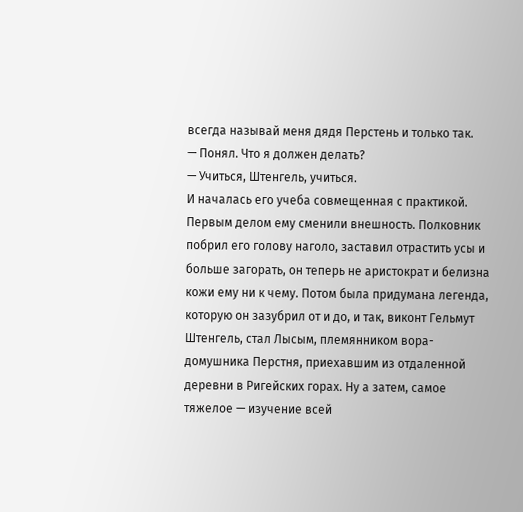всегда называй меня дядя Перстень и только так.
— Понял. Что я должен делать?
— Учиться, Штенгель, учиться.
И началась его учеба совмещенная с практикой. Первым делом ему сменили внешность. Полковник побрил его голову наголо, заставил отрастить усы и больше загорать, он теперь не аристократ и белизна кожи ему ни к чему. Потом была придумана легенда, которую он зазубрил от и до, и так, виконт Гельмут Штенгель, стал Лысым, племянником вора-домушника Перстня, приехавшим из отдаленной деревни в Ригейских горах. Ну а затем, самое тяжелое — изучение всей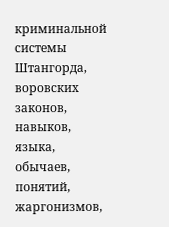криминальной системы Штангорда, воровских законов, навыков, языка, обычаев, понятий, жаргонизмов,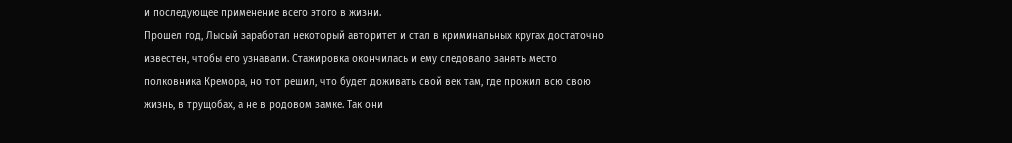и последующее применение всего этого в жизни.
Прошел год, Лысый заработал некоторый авторитет и стал в криминальных кругах достаточно известен, чтобы его узнавали. Стажировка окончилась и ему следовало занять место полковника Кремора, но тот решил, что будет доживать свой век там, где прожил всю свою жизнь, в трущобах, а не в родовом замке. Так они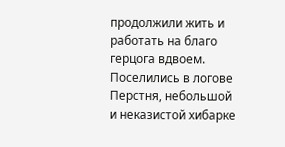продолжили жить и работать на благо герцога вдвоем. Поселились в логове Перстня, небольшой и неказистой хибарке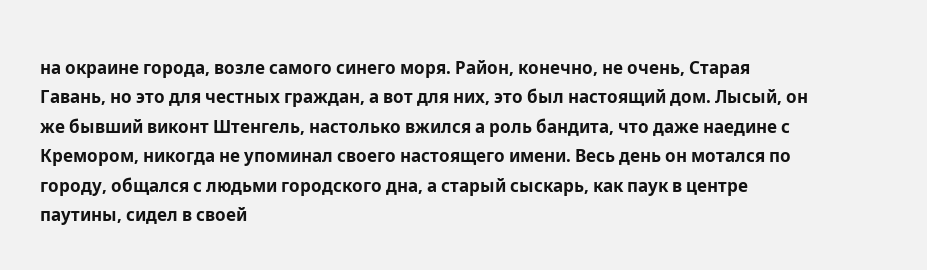на окраине города, возле самого синего моря. Район, конечно, не очень, Старая Гавань, но это для честных граждан, а вот для них, это был настоящий дом. Лысый, он же бывший виконт Штенгель, настолько вжился а роль бандита, что даже наедине с Кремором, никогда не упоминал своего настоящего имени. Весь день он мотался по городу, общался с людьми городского дна, а старый сыскарь, как паук в центре паутины, сидел в своей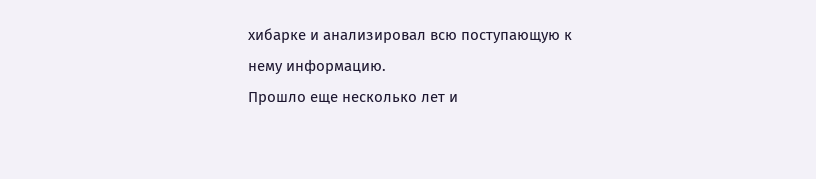хибарке и анализировал всю поступающую к нему информацию.
Прошло еще несколько лет и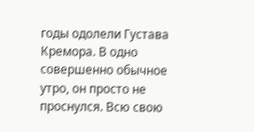годы одолели Густава Кремора. В одно совершенно обычное утро, он просто не проснулся. Всю свою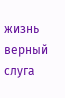жизнь верный слуга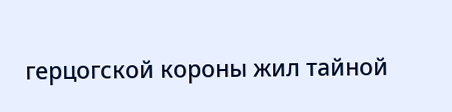герцогской короны жил тайной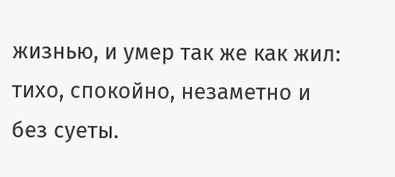жизнью, и умер так же как жил: тихо, спокойно, незаметно и без суеты.